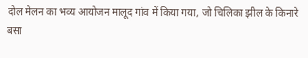दोल मेलन का भव्य आयोजन मालूद गांव में किया गया, जो चिलिका झील के किनारे बसा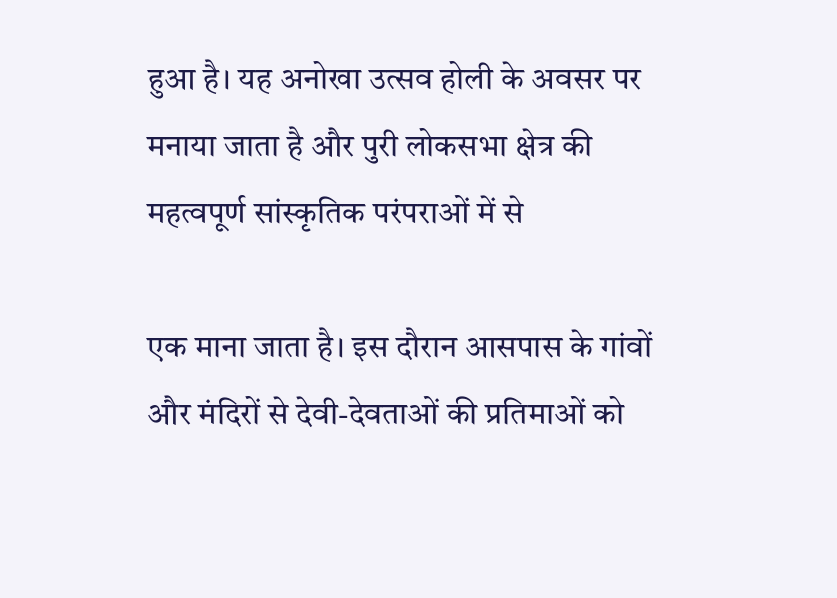हुआ है। यह अनोखा उत्सव होली के अवसर पर मनाया जाता है और पुरी लोकसभा क्षेत्र की महत्वपूर्ण सांस्कृतिक परंपराओं में से

एक माना जाता है। इस दौरान आसपास के गांवों और मंदिरों से देवी-देवताओं की प्रतिमाओं को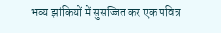भव्य झांकियों में सुसज्जित कर एक पवित्र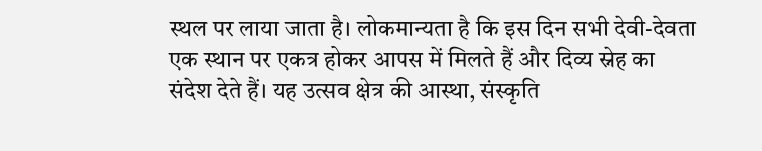स्थल पर लाया जाता है। लोकमान्यता है कि इस दिन सभी देवी-देवता एक स्थान पर एकत्र होकर आपस में मिलते हैं और दिव्य स्नेह का संदेश देते हैं। यह उत्सव क्षेत्र की आस्था, संस्कृति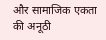और सामाजिक एकता की अनूठी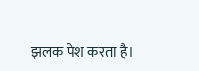झलक पेश करता है।